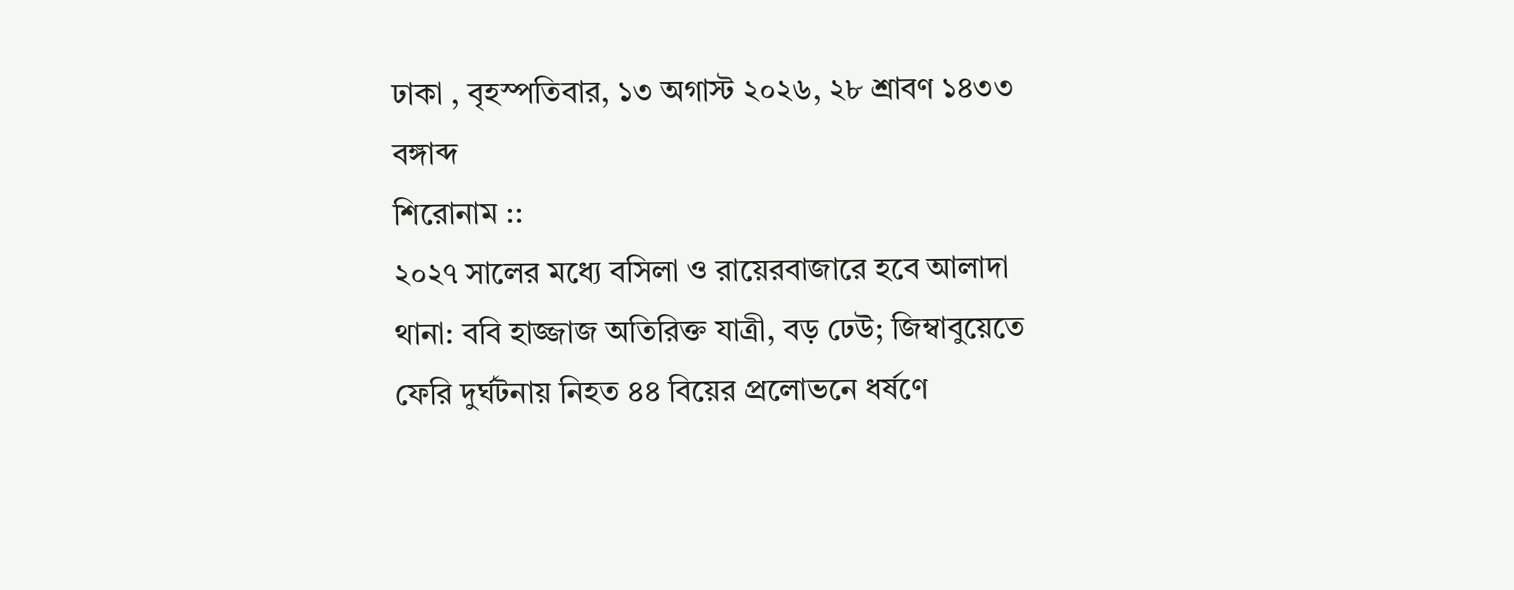ঢাকা , বৃহস্পতিবার, ১৩ অগাস্ট ২০২৬, ২৮ শ্রাবণ ১৪৩৩ বঙ্গাব্দ
শিরোনাম ::
২০২৭ সালের মধ্যে বসিলা ও রায়েরবাজারে হবে আলাদা থানা: ববি হাজ্জাজ অতিরিক্ত যাত্রী, বড় ঢেউ; জিম্বাবুয়েতে ফেরি দুর্ঘটনায় নিহত ৪৪ বিয়ের প্রলোভনে ধর্ষণে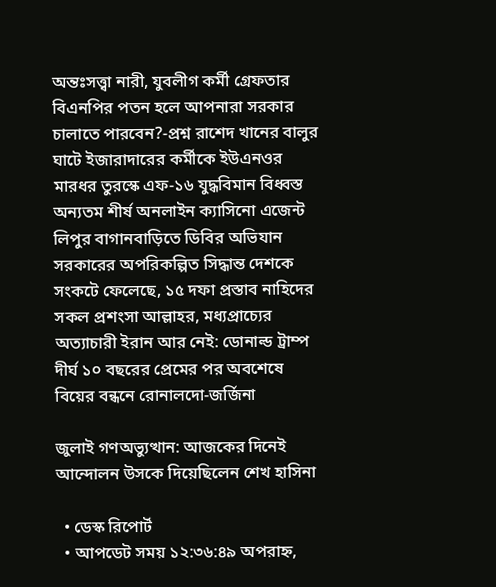অন্তঃসত্ত্বা নারী, যুবলীগ কর্মী গ্রেফতার বিএনপির পতন হলে আপনারা সরকার চালাতে পারবেন?-প্রশ্ন রাশেদ খানের বালুর ঘাটে ইজারাদারের কর্মীকে ইউএনওর মারধর তুরস্কে এফ-১৬ যুদ্ধবিমান বিধ্বস্ত অন্যতম শীর্ষ অনলাইন ক্যাসিনো এজেন্ট লিপুর বাগানবাড়িতে ডিবির অভিযান সরকারের অপরিকল্পিত সিদ্ধান্ত দেশকে সংকটে ফেলেছে, ১৫ দফা প্রস্তাব নাহিদের সকল প্রশংসা আল্লাহর, মধ্যপ্রাচ্যের অত্যাচারী ইরান আর নেই: ডোনাল্ড ট্রাম্প দীর্ঘ ১০ বছরের প্রেমের পর অবশেষে বিয়ের বন্ধনে রোনালদো-জর্জিনা

জুলাই গণঅভ্যুত্থান: আজকের দিনেই আন্দোলন উসকে দিয়েছিলেন শেখ হাসিনা

  • ডেস্ক রিপোর্ট
  • আপডেট সময় ১২:৩৬:৪৯ অপরাহ্ন,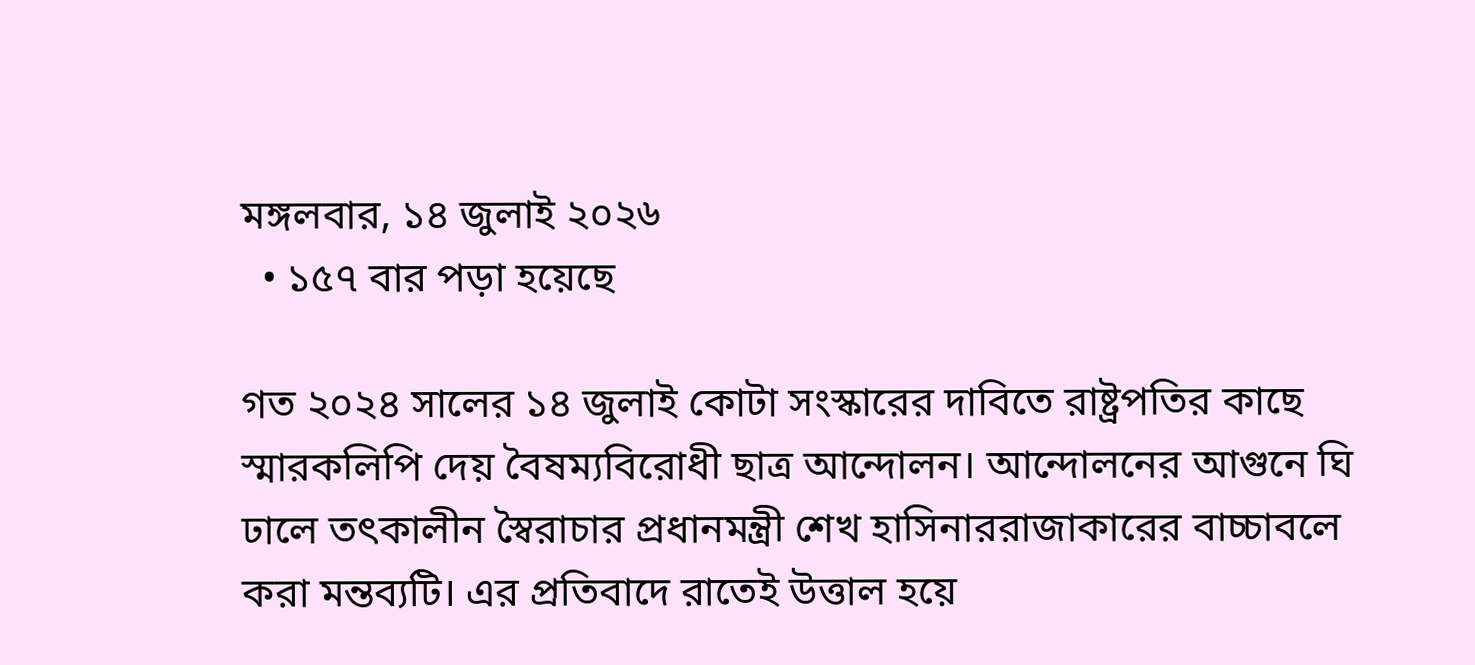মঙ্গলবার, ১৪ জুলাই ২০২৬
  • ১৫৭ বার পড়া হয়েছে

গত ২০২৪ সালের ১৪ জুলাই কোটা সংস্কারের দাবিতে রাষ্ট্রপতির কাছে স্মারকলিপি দেয় বৈষম্যবিরোধী ছাত্র আন্দোলন। আন্দোলনের আগুনে ঘি ঢালে তৎকালীন স্বৈরাচার প্রধানমন্ত্রী শেখ হাসিনাররাজাকারের বাচ্চাবলে করা মন্তব্যটি। এর প্রতিবাদে রাতেই উত্তাল হয়ে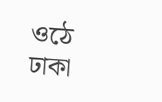ওঠে ঢাকা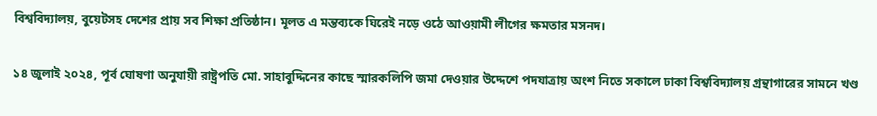বিশ্ববিদ্যালয়, বুয়েটসহ দেশের প্রায় সব শিক্ষা প্রতিষ্ঠান। মূলত এ মন্তব্যকে ঘিরেই নড়ে ওঠে আওয়ামী লীগের ক্ষমতার মসনদ।

১৪ জুলাই ২০২৪, পূর্ব ঘোষণা অনুযায়ী রাষ্ট্রপতি মো. সাহাবুদ্দিনের কাছে স্মারকলিপি জমা দেওয়ার উদ্দেশে পদযাত্রায় অংশ নিতে সকালে ঢাকা বিশ্ববিদ্যালয় গ্রন্থাগারের সামনে খণ্ড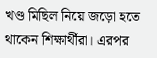খণ্ড মিছিল নিয়ে জড়ো হতে থাকেন শিক্ষার্থীরা। এরপর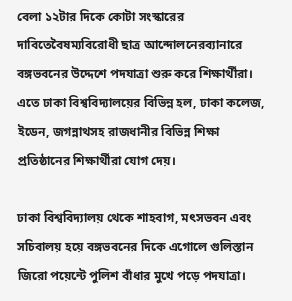বেলা ১২টার দিকে কোটা সংস্কারের দাবিতেবৈষম্যবিরোধী ছাত্র আন্দোলনেরব্যানারে বঙ্গভবনের উদ্দেশে পদযাত্রা শুরু করে শিক্ষার্থীরা। এতে ঢাকা বিশ্ববিদ্যালয়ের বিভিন্ন হল, ঢাকা কলেজ, ইডেন, জগন্নাথসহ রাজধানীর বিভিন্ন শিক্ষা প্রতিষ্ঠানের শিক্ষার্থীরা যোগ দেয়।

ঢাকা বিশ্ববিদ্যালয় থেকে শাহবাগ, মৎসভবন এবং সচিবালয় হয়ে বঙ্গভবনের দিকে এগোলে গুলিস্তান জিরো পয়েন্টে পুলিশ বাঁধার মুখে পড়ে পদযাত্রা।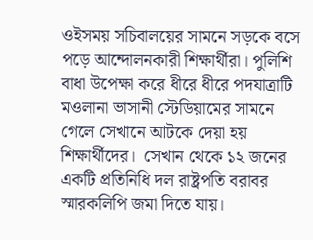ওইসময় সচিবালয়ের সামনে সড়কে বসে পড়ে আন্দোলনকারী শিক্ষার্থীরা। পুলিশি বাধা উপেক্ষা করে ধীরে ধীরে পদযাত্রাটি মওলানা ভাসানী স্টেডিয়ামের সামনে গেলে সেখানে আটকে দেয়া হয় শিক্ষার্থীদের।  সেখান থেকে ১২ জনের একটি প্রতিনিধি দল রাষ্ট্রপতি বরাবর স্মারকলিপি জমা দিতে যায়।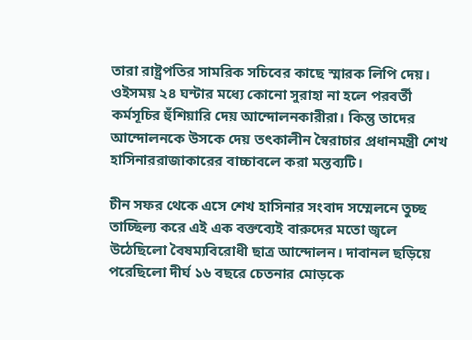তারা রাষ্ট্রপতির সামরিক সচিবের কাছে স্মারক লিপি দেয়। ওইসময় ২৪ ঘন্টার মধ্যে কোনো সুরাহা না হলে পরবর্তী কর্মসূচির হুঁশিয়ারি দেয় আন্দোলনকারীরা। কিন্তু তাদের আন্দোলনকে উসকে দেয় তৎকালীন স্বৈরাচার প্রধানমন্ত্রী শেখ হাসিনাররাজাকারের বাচ্চাবলে করা মন্তব্যটি।

চীন সফর থেকে এসে শেখ হাসিনার সংবাদ সম্মেলনে তুচ্ছ তাচ্ছিল্য করে এই এক বক্তব্যেই বারুদের মতো জ্বলে উঠেছিলো বৈষম্যবিরোধী ছাত্র আন্দোলন। দাবানল ছড়িয়ে পরেছিলো দীর্ঘ ১৬ বছরে চেতনার মোড়কে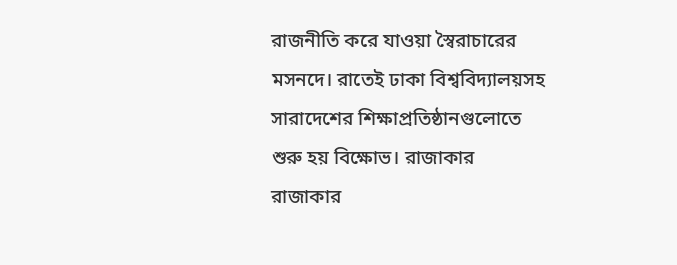রাজনীতি করে যাওয়া স্বৈরাচারের মসনদে। রাতেই ঢাকা বিশ্ববিদ্যালয়সহ সারাদেশের শিক্ষাপ্রতিষ্ঠানগুলোতে শুরু হয় বিক্ষোভ। রাজাকার রাজাকার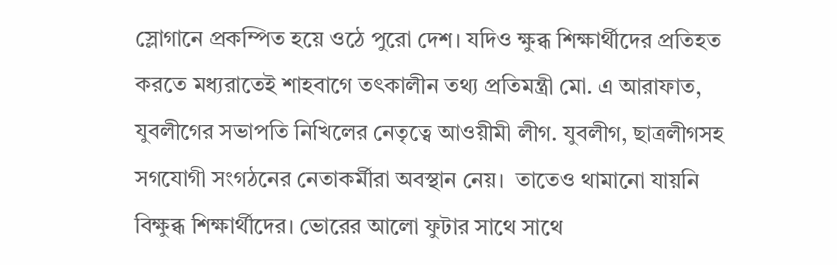স্লোগানে প্রকম্পিত হয়ে ওঠে পুরো দেশ। যদিও ক্ষুব্ধ শিক্ষার্থীদের প্রতিহত করতে মধ্যরাতেই শাহবাগে তৎকালীন তথ্য প্রতিমন্ত্রী মো. এ আরাফাত, যুবলীগের সভাপতি নিখিলের নেতৃত্বে আওয়ীমী লীগ. যুবলীগ, ছাত্রলীগসহ সগযোগী সংগঠনের নেতাকর্মীরা অবস্থান নেয়।  তাতেও থামানো যায়নি বিক্ষুব্ধ শিক্ষার্থীদের। ভোরের আলো ফুটার সাথে সাথে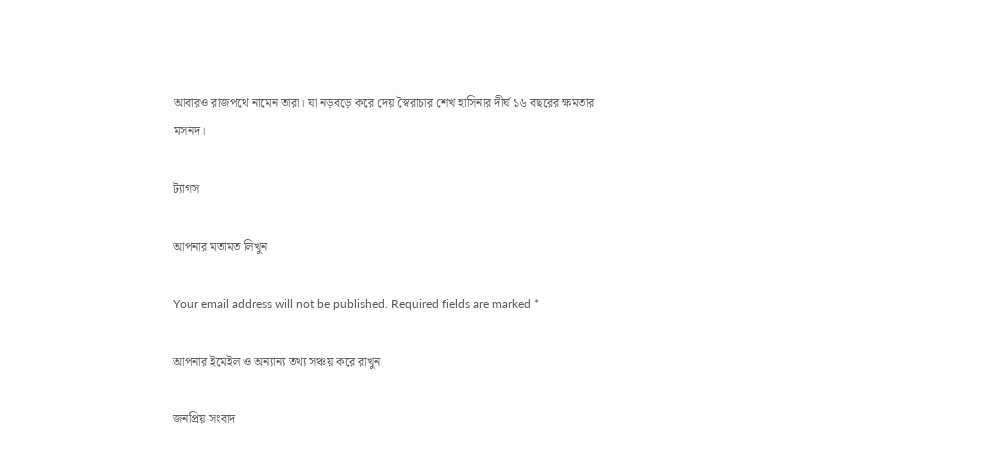আবারও রাজপথে নামেন তারা। যা নড়বড়ে করে দেয় স্বৈরাচার শেখ হাসিনার দীর্ঘ ১৬ বছরের ক্ষমতার মসনদ।

ট্যাগস

আপনার মতামত লিখুন

Your email address will not be published. Required fields are marked *

আপনার ইমেইল ও অন্যান্য তথ্য সঞ্চয় করে রাখুন

জনপ্রিয় সংবাদ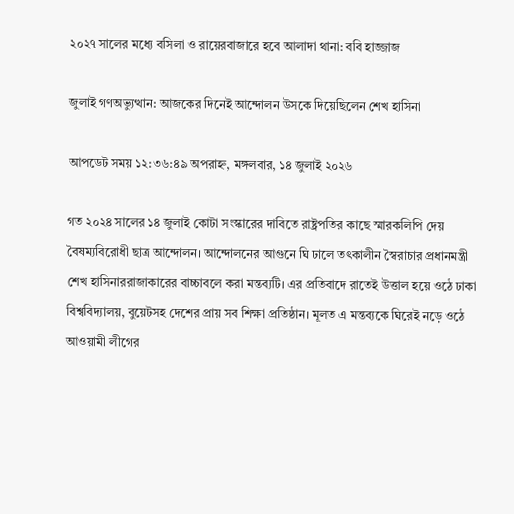২০২৭ সালের মধ্যে বসিলা ও রায়েরবাজারে হবে আলাদা থানা: ববি হাজ্জাজ

জুলাই গণঅভ্যুত্থান: আজকের দিনেই আন্দোলন উসকে দিয়েছিলেন শেখ হাসিনা

আপডেট সময় ১২:৩৬:৪৯ অপরাহ্ন, মঙ্গলবার, ১৪ জুলাই ২০২৬

গত ২০২৪ সালের ১৪ জুলাই কোটা সংস্কারের দাবিতে রাষ্ট্রপতির কাছে স্মারকলিপি দেয় বৈষম্যবিরোধী ছাত্র আন্দোলন। আন্দোলনের আগুনে ঘি ঢালে তৎকালীন স্বৈরাচার প্রধানমন্ত্রী শেখ হাসিনাররাজাকারের বাচ্চাবলে করা মন্তব্যটি। এর প্রতিবাদে রাতেই উত্তাল হয়ে ওঠে ঢাকা বিশ্ববিদ্যালয়, বুয়েটসহ দেশের প্রায় সব শিক্ষা প্রতিষ্ঠান। মূলত এ মন্তব্যকে ঘিরেই নড়ে ওঠে আওয়ামী লীগের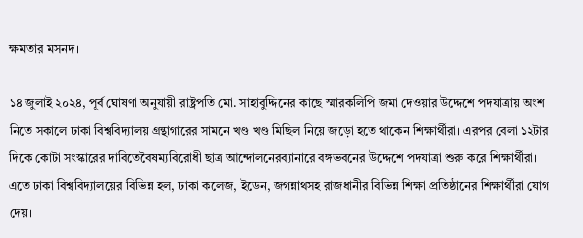ক্ষমতার মসনদ।

১৪ জুলাই ২০২৪, পূর্ব ঘোষণা অনুযায়ী রাষ্ট্রপতি মো. সাহাবুদ্দিনের কাছে স্মারকলিপি জমা দেওয়ার উদ্দেশে পদযাত্রায় অংশ নিতে সকালে ঢাকা বিশ্ববিদ্যালয় গ্রন্থাগারের সামনে খণ্ড খণ্ড মিছিল নিয়ে জড়ো হতে থাকেন শিক্ষার্থীরা। এরপর বেলা ১২টার দিকে কোটা সংস্কারের দাবিতেবৈষম্যবিরোধী ছাত্র আন্দোলনেরব্যানারে বঙ্গভবনের উদ্দেশে পদযাত্রা শুরু করে শিক্ষার্থীরা। এতে ঢাকা বিশ্ববিদ্যালয়ের বিভিন্ন হল, ঢাকা কলেজ, ইডেন, জগন্নাথসহ রাজধানীর বিভিন্ন শিক্ষা প্রতিষ্ঠানের শিক্ষার্থীরা যোগ দেয়।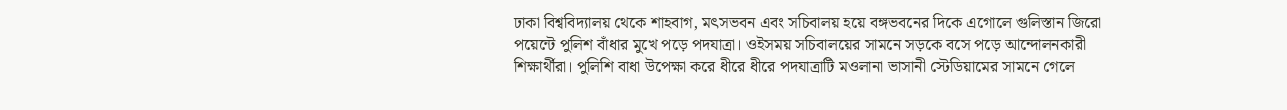ঢাকা বিশ্ববিদ্যালয় থেকে শাহবাগ, মৎসভবন এবং সচিবালয় হয়ে বঙ্গভবনের দিকে এগোলে গুলিস্তান জিরো পয়েন্টে পুলিশ বাঁধার মুখে পড়ে পদযাত্রা। ওইসময় সচিবালয়ের সামনে সড়কে বসে পড়ে আন্দোলনকারী শিক্ষার্থীরা। পুলিশি বাধা উপেক্ষা করে ধীরে ধীরে পদযাত্রাটি মওলানা ভাসানী স্টেডিয়ামের সামনে গেলে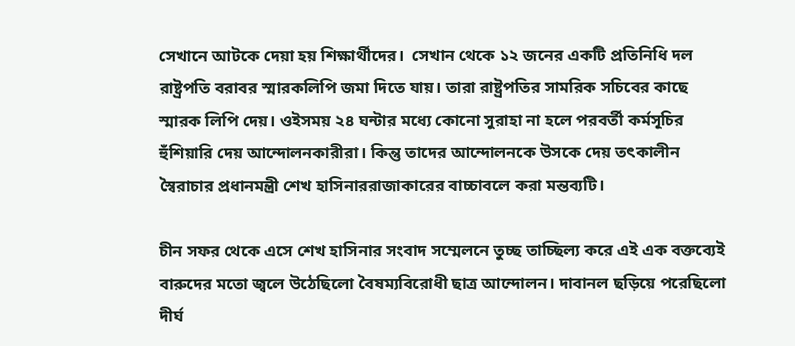সেখানে আটকে দেয়া হয় শিক্ষার্থীদের।  সেখান থেকে ১২ জনের একটি প্রতিনিধি দল রাষ্ট্রপতি বরাবর স্মারকলিপি জমা দিতে যায়। তারা রাষ্ট্রপতির সামরিক সচিবের কাছে স্মারক লিপি দেয়। ওইসময় ২৪ ঘন্টার মধ্যে কোনো সুরাহা না হলে পরবর্তী কর্মসূচির হুঁশিয়ারি দেয় আন্দোলনকারীরা। কিন্তু তাদের আন্দোলনকে উসকে দেয় তৎকালীন স্বৈরাচার প্রধানমন্ত্রী শেখ হাসিনাররাজাকারের বাচ্চাবলে করা মন্তব্যটি।

চীন সফর থেকে এসে শেখ হাসিনার সংবাদ সম্মেলনে তুচ্ছ তাচ্ছিল্য করে এই এক বক্তব্যেই বারুদের মতো জ্বলে উঠেছিলো বৈষম্যবিরোধী ছাত্র আন্দোলন। দাবানল ছড়িয়ে পরেছিলো দীর্ঘ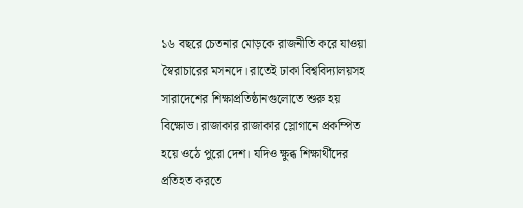১৬ বছরে চেতনার মোড়কে রাজনীতি করে যাওয়া স্বৈরাচারের মসনদে। রাতেই ঢাকা বিশ্ববিদ্যালয়সহ সারাদেশের শিক্ষাপ্রতিষ্ঠানগুলোতে শুরু হয় বিক্ষোভ। রাজাকার রাজাকার স্লোগানে প্রকম্পিত হয়ে ওঠে পুরো দেশ। যদিও ক্ষুব্ধ শিক্ষার্থীদের প্রতিহত করতে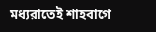মধ্যরাতেই শাহবাগে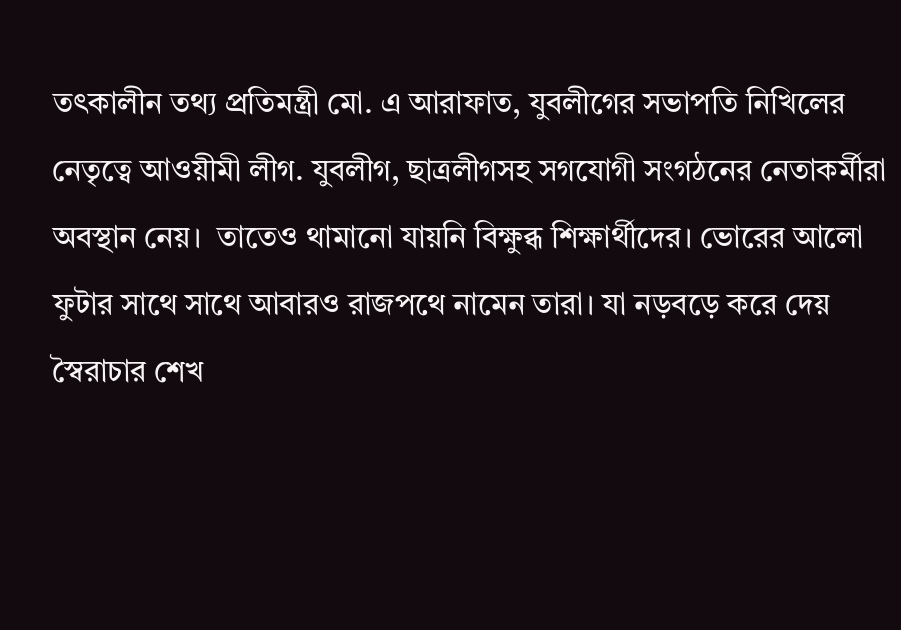তৎকালীন তথ্য প্রতিমন্ত্রী মো. এ আরাফাত, যুবলীগের সভাপতি নিখিলের নেতৃত্বে আওয়ীমী লীগ. যুবলীগ, ছাত্রলীগসহ সগযোগী সংগঠনের নেতাকর্মীরা অবস্থান নেয়।  তাতেও থামানো যায়নি বিক্ষুব্ধ শিক্ষার্থীদের। ভোরের আলো ফুটার সাথে সাথে আবারও রাজপথে নামেন তারা। যা নড়বড়ে করে দেয় স্বৈরাচার শেখ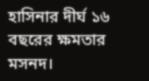হাসিনার দীর্ঘ ১৬ বছরের ক্ষমতার মসনদ।